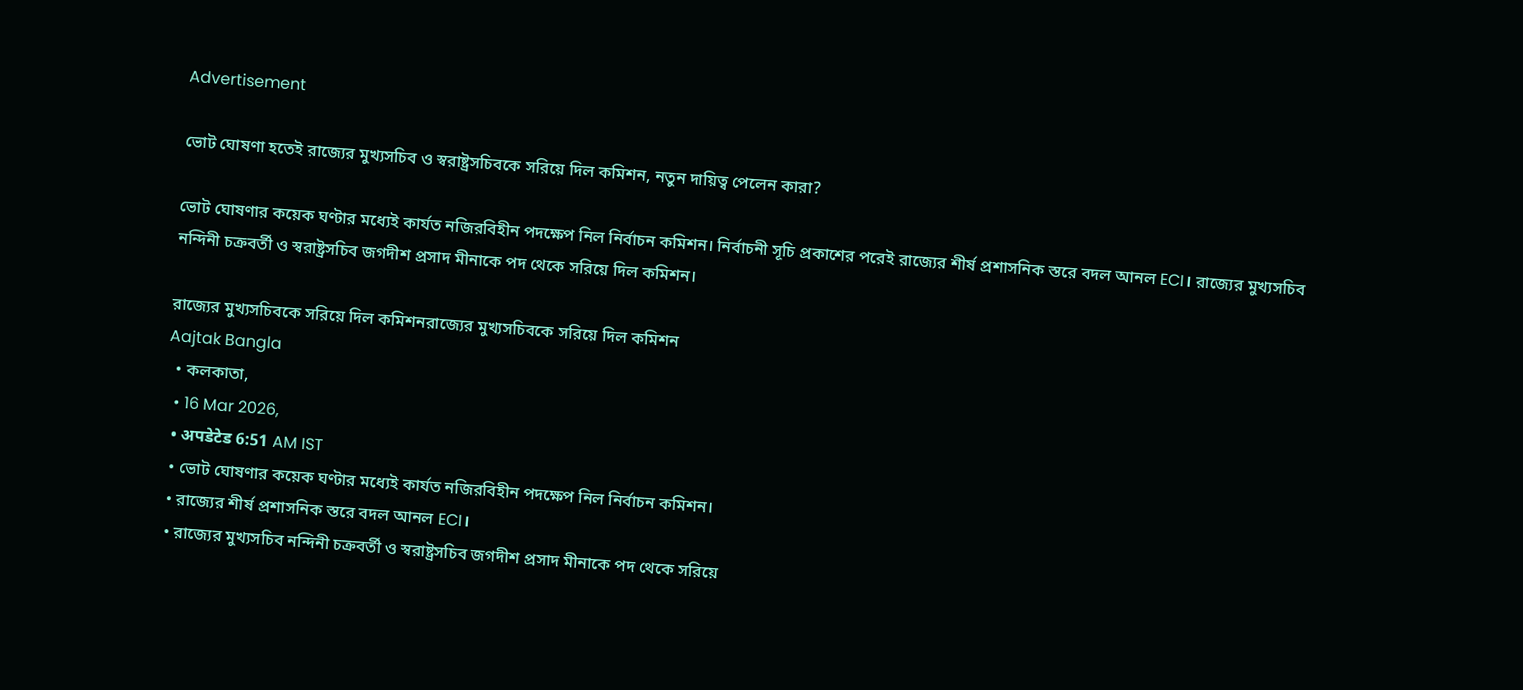Advertisement

ভোট ঘোষণা হতেই রাজ্যের মুখ্যসচিব ও স্বরাষ্ট্রসচিবকে সরিয়ে দিল কমিশন, নতুন দায়িত্ব পেলেন কারা?

ভোট ঘোষণার কয়েক ঘণ্টার মধ্যেই কার্যত নজিরবিহীন পদক্ষেপ নিল নির্বাচন কমিশন। নির্বাচনী সূচি প্রকাশের পরেই রাজ্যের শীর্ষ প্রশাসনিক স্তরে বদল আনল ECI। রাজ্যের মুখ্যসচিব নন্দিনী চক্রবর্তী ও স্বরাষ্ট্রসচিব জগদীশ প্রসাদ মীনাকে পদ থেকে সরিয়ে দিল কমিশন।

রাজ্যের মুখ্যসচিবকে সরিয়ে দিল কমিশনরাজ্যের মুখ্যসচিবকে সরিয়ে দিল কমিশন
Aajtak Bangla
  • কলকাতা,
  • 16 Mar 2026,
  • अपडेटेड 6:51 AM IST
  • ভোট ঘোষণার কয়েক ঘণ্টার মধ্যেই কার্যত নজিরবিহীন পদক্ষেপ নিল নির্বাচন কমিশন।
  • রাজ্যের শীর্ষ প্রশাসনিক স্তরে বদল আনল ECI।
  • রাজ্যের মুখ্যসচিব নন্দিনী চক্রবর্তী ও স্বরাষ্ট্রসচিব জগদীশ প্রসাদ মীনাকে পদ থেকে সরিয়ে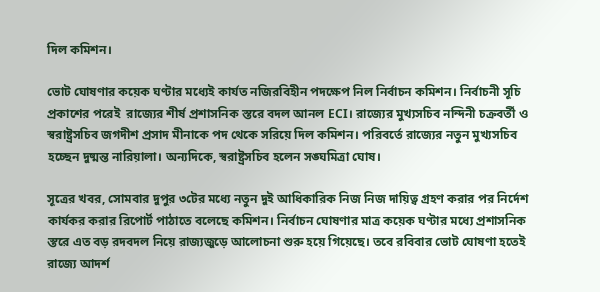দিল কমিশন।

ভোট ঘোষণার কয়েক ঘণ্টার মধ্যেই কার্যত নজিরবিহীন পদক্ষেপ নিল নির্বাচন কমিশন। নির্বাচনী সূচি প্রকাশের পরেই  রাজ্যের শীর্ষ প্রশাসনিক স্তরে বদল আনল ECI। রাজ্যের মুখ্যসচিব নন্দিনী চক্রবর্তী ও স্বরাষ্ট্রসচিব জগদীশ প্রসাদ মীনাকে পদ থেকে সরিয়ে দিল কমিশন। পরিবর্তে রাজ্যের নতুন মুখ্যসচিব হচ্ছেন দুষ্মন্ত নারিয়ালা। অন্যদিকে, স্বরাষ্ট্রসচিব হলেন সঙ্ঘমিত্রা ঘোষ।

সূত্রের খবর, সোমবার দুপুর ৩টের মধ্যে নতুন দুই আধিকারিক নিজ নিজ দায়িত্ব গ্রহণ করার পর নির্দেশ কার্যকর করার রিপোর্ট পাঠাতে বলেছে কমিশন। নির্বাচন ঘোষণার মাত্র কয়েক ঘণ্টার মধ্যে প্রশাসনিক স্তরে এত বড় রদবদল নিয়ে রাজ্যজুড়ে আলোচনা শুরু হয়ে গিয়েছে। তবে রবিবার ভোট ঘোষণা হতেই রাজ্যে আদর্শ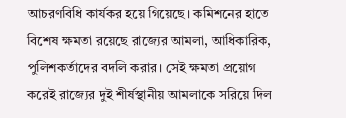আচরণবিধি কার্যকর হয়ে গিয়েছে। কমিশনের হাতে বিশেষ ক্ষমতা রয়েছে রাজ্যের আমলা, আধিকারিক, পুলিশকর্তাদের বদলি করার। সেই ক্ষমতা প্রয়োগ করেই রাজ্যের দুই শীর্ষস্থানীয় আমলাকে সরিয়ে দিল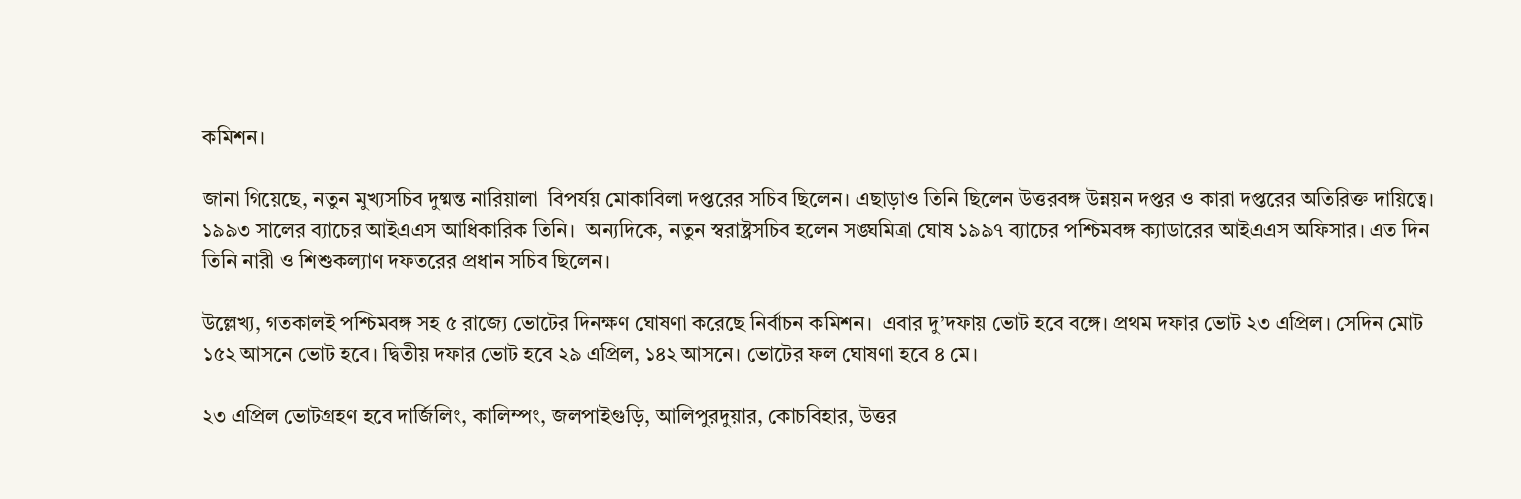কমিশন।

জানা গিয়েছে, নতুন মুখ্যসচিব দুষ্মন্ত নারিয়ালা  বিপর্যয় মোকাবিলা দপ্তরের সচিব ছিলেন। এছাড়াও তিনি ছিলেন উত্তরবঙ্গ উন্নয়ন দপ্তর ও কারা দপ্তরের অতিরিক্ত দায়িত্বে। ১৯৯৩ সালের ব্যাচের আইএএস আধিকারিক তিনি।  অন্যদিকে, নতুন স্বরাষ্ট্রসচিব হলেন সঙ্ঘমিত্রা ঘোষ ১৯৯৭ ব্যাচের পশ্চিমবঙ্গ ক্যাডারের আইএএস অফিসার। এত দিন তিনি নারী ও শিশুকল্যাণ দফতরের প্রধান সচিব ছিলেন।

উল্লেখ্য, গতকালই পশ্চিমবঙ্গ সহ ৫ রাজ্যে ভোটের দিনক্ষণ ঘোষণা করেছে নির্বাচন কমিশন।  এবার দু’দফায় ভোট হবে বঙ্গে। প্রথম দফার ভোট ২৩ এপ্রিল। সেদিন মোট ১৫২ আসনে ভোট হবে। দ্বিতীয় দফার ভোট হবে ২৯ এপ্রিল, ১৪২ আসনে। ভোটের ফল ঘোষণা হবে ৪ মে।

২৩ এপ্রিল ভোটগ্রহণ হবে দার্জিলিং, কালিম্পং, জলপাইগুড়ি, আলিপুরদুয়ার, কোচবিহার, উত্তর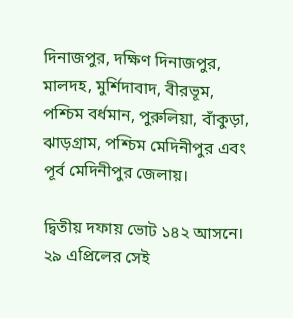দিনাজপুর, দক্ষিণ দিনাজপুর, মালদহ, মুর্শিদাবাদ, বীরভূম, পশ্চিম বর্ধমান, পুরুলিয়া, বাঁকুড়া, ঝাড়গ্রাম, পশ্চিম মেদিনীপুর এবং পূর্ব মেদিনীপুর জেলায়।

দ্বিতীয় দফায় ভোট ১৪২ আসনে। ২৯ এপ্রিলের সেই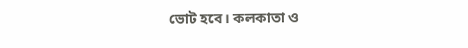ভোট হবে। কলকাতা ও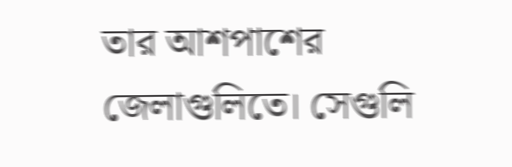তার আশপাশের জেলাগুলিতে। সেগুলি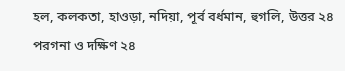হল, কলকতা, হাওড়া, নদিয়া, পূর্ব বর্ধমান, হুগলি, উত্তর ২৪ পরগনা ও দক্ষিণ ২৪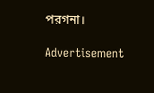পরগনা।

Advertisement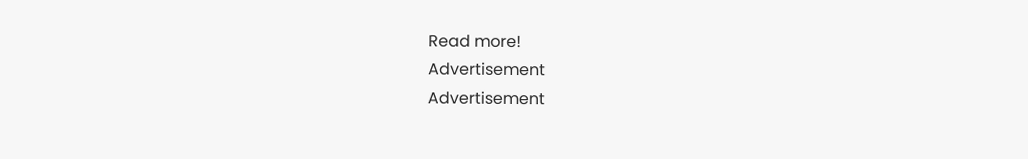Read more!
Advertisement
Advertisement